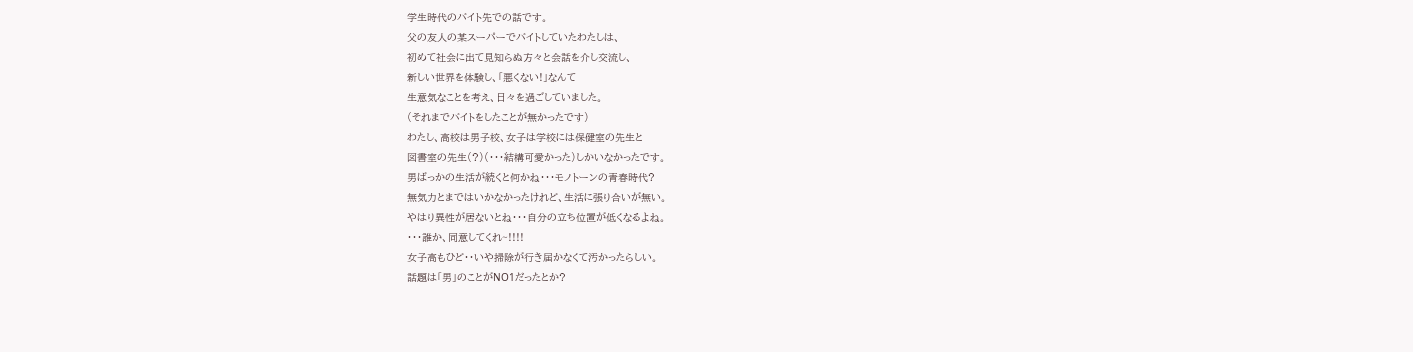学生時代のバイト先での話です。
父の友人の某スーパーでバイトしていたわたしは、
初めて社会に出て見知らぬ方々と会話を介し交流し、
新しい世界を体験し、「悪くない!」なんて
生意気なことを考え、日々を過ごしていました。
(それまでバイトをしたことが無かったです)
わたし、高校は男子校、女子は学校には保健室の先生と
図書室の先生(?)(・・・結構可愛かった)しかいなかったです。
男ばっかの生活が続くと何かね・・・モノトーンの青春時代?
無気力とまではいかなかったけれど、生活に張り合いが無い。
やはり異性が居ないとね・・・自分の立ち位置が低くなるよね。
・・・誰か、同意してくれ~!!!!
女子高もひど・・いや掃除が行き届かなくて汚かったらしい。
話題は「男」のことがNO1だったとか?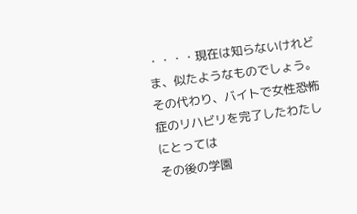・・・・現在は知らないけれど ま、似たようなものでしょう。
その代わり、バイトで女性恐怖症のリハビリを完了したわたしにとっては
その後の学園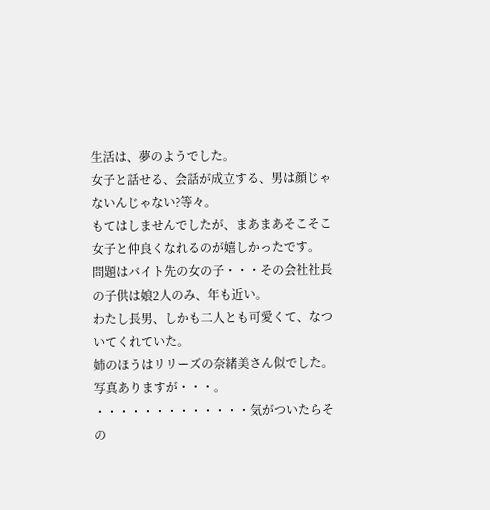生活は、夢のようでした。
女子と話せる、会話が成立する、男は顔じゃないんじゃない?等々。
もてはしませんでしたが、まあまあそこそこ女子と仲良くなれるのが嬉しかったです。
問題はバイト先の女の子・・・その会社社長の子供は娘2人のみ、年も近い。
わたし長男、しかも二人とも可愛くて、なついてくれていた。
姉のほうはリリーズの奈緒美さん似でした。写真ありますが・・・。
・・・・・・・・・・・・・気がついたらその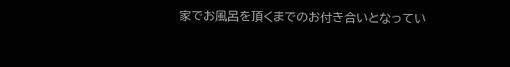家でお風呂を頂くまでのお付き合いとなってい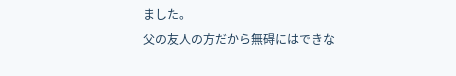ました。
父の友人の方だから無碍にはできな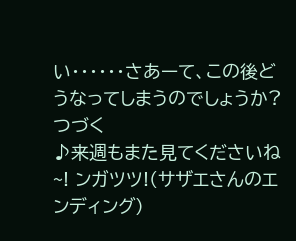い・・・・・・さあーて、この後どうなってしまうのでしょうか?
つづく
♪来週もまた見てくださいね~! ンガツツ!(サザエさんのエンディング)